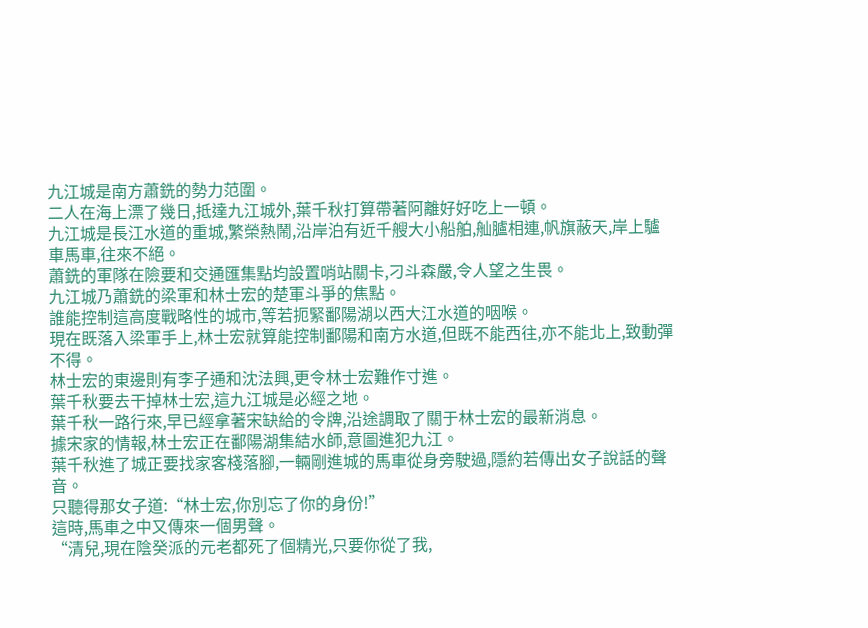九江城是南方蕭銑的勢力范圍。
二人在海上漂了幾日,抵達九江城外,葉千秋打算帶著阿離好好吃上一頓。
九江城是長江水道的重城,繁榮熱鬧,沿岸泊有近千艘大小船舶,舢臚相連,帆旗蔽天,岸上驢車馬車,往來不絕。
蕭銑的軍隊在險要和交通匯集點均設置哨站關卡,刁斗森嚴,令人望之生畏。
九江城乃蕭銑的梁軍和林士宏的楚軍斗爭的焦點。
誰能控制這高度戰略性的城市,等若扼緊鄱陽湖以西大江水道的咽喉。
現在既落入梁軍手上,林士宏就算能控制鄱陽和南方水道,但既不能西往,亦不能北上,致動彈不得。
林士宏的東邊則有李子通和沈法興,更令林士宏難作寸進。
葉千秋要去干掉林士宏,這九江城是必經之地。
葉千秋一路行來,早已經拿著宋缺給的令牌,沿途調取了關于林士宏的最新消息。
據宋家的情報,林士宏正在鄱陽湖集結水師,意圖進犯九江。
葉千秋進了城正要找家客棧落腳,一輛剛進城的馬車從身旁駛過,隱約若傳出女子說話的聲音。
只聽得那女子道:“林士宏,你別忘了你的身份!”
這時,馬車之中又傳來一個男聲。
“清兒,現在陰癸派的元老都死了個精光,只要你從了我,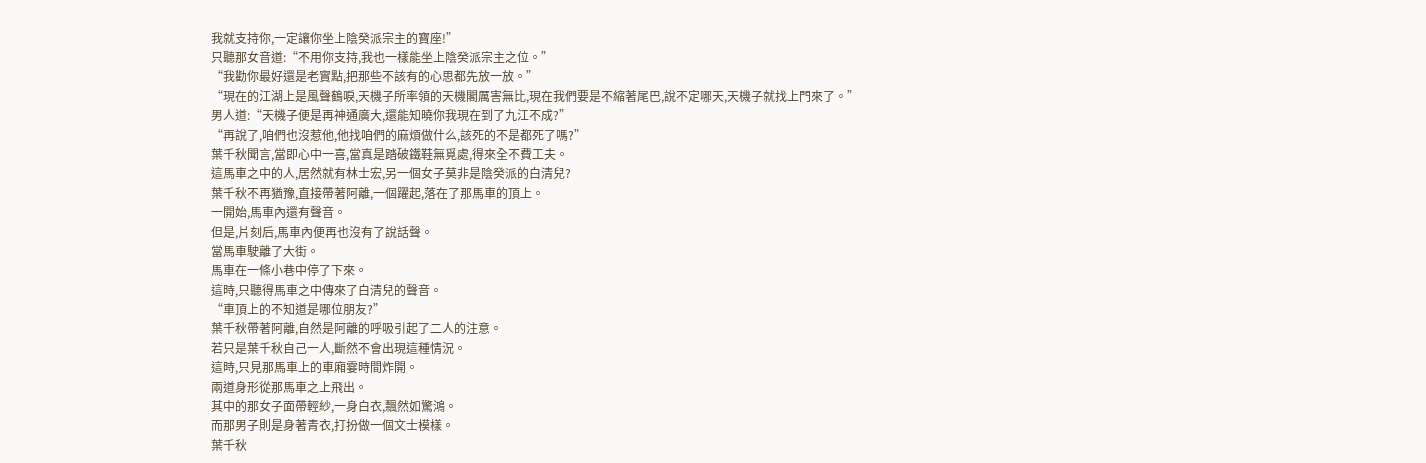我就支持你,一定讓你坐上陰癸派宗主的寶座!”
只聽那女音道:“不用你支持,我也一樣能坐上陰癸派宗主之位。”
“我勸你最好還是老實點,把那些不該有的心思都先放一放。”
“現在的江湖上是風聲鶴唳,天機子所率領的天機閣厲害無比,現在我們要是不縮著尾巴,說不定哪天,天機子就找上門來了。”
男人道:“天機子便是再神通廣大,還能知曉你我現在到了九江不成?”
“再說了,咱們也沒惹他,他找咱們的麻煩做什么,該死的不是都死了嗎?”
葉千秋聞言,當即心中一喜,當真是踏破鐵鞋無覓處,得來全不費工夫。
這馬車之中的人,居然就有林士宏,另一個女子莫非是陰癸派的白清兒?
葉千秋不再猶豫,直接帶著阿離,一個躍起,落在了那馬車的頂上。
一開始,馬車內還有聲音。
但是,片刻后,馬車內便再也沒有了說話聲。
當馬車駛離了大街。
馬車在一條小巷中停了下來。
這時,只聽得馬車之中傳來了白清兒的聲音。
“車頂上的不知道是哪位朋友?”
葉千秋帶著阿離,自然是阿離的呼吸引起了二人的注意。
若只是葉千秋自己一人,斷然不會出現這種情況。
這時,只見那馬車上的車廂霎時間炸開。
兩道身形從那馬車之上飛出。
其中的那女子面帶輕紗,一身白衣,飄然如驚鴻。
而那男子則是身著青衣,打扮做一個文士模樣。
葉千秋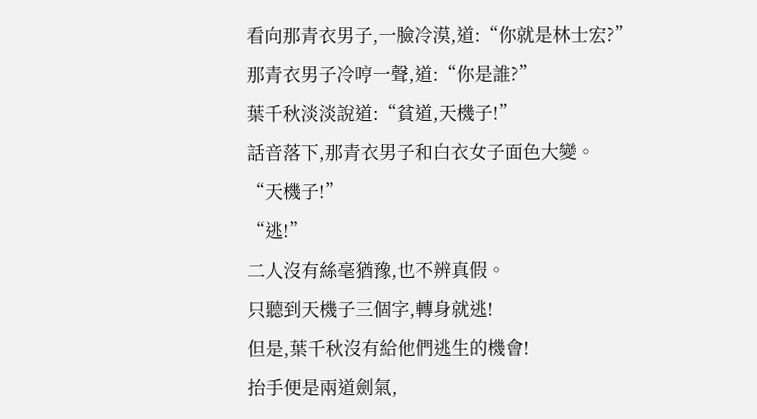看向那青衣男子,一臉冷漠,道:“你就是林士宏?”
那青衣男子冷哼一聲,道:“你是誰?”
葉千秋淡淡說道:“貧道,天機子!”
話音落下,那青衣男子和白衣女子面色大變。
“天機子!”
“逃!”
二人沒有絲毫猶豫,也不辨真假。
只聽到天機子三個字,轉身就逃!
但是,葉千秋沒有給他們逃生的機會!
抬手便是兩道劍氣,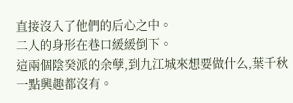直接沒入了他們的后心之中。
二人的身形在巷口緩緩倒下。
這兩個陰癸派的余孽,到九江城來想要做什么,葉千秋一點興趣都沒有。